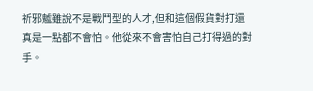祈邪魖雖說不是戰鬥型的人才,但和這個假貨對打還真是一點都不會怕。他從來不會害怕自己打得過的對手。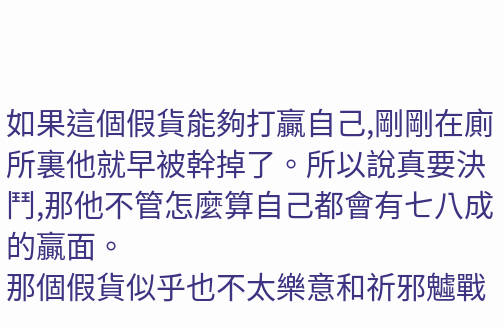如果這個假貨能夠打贏自己,剛剛在廁所裏他就早被幹掉了。所以說真要決鬥,那他不管怎麼算自己都會有七八成的贏面。
那個假貨似乎也不太樂意和祈邪魖戰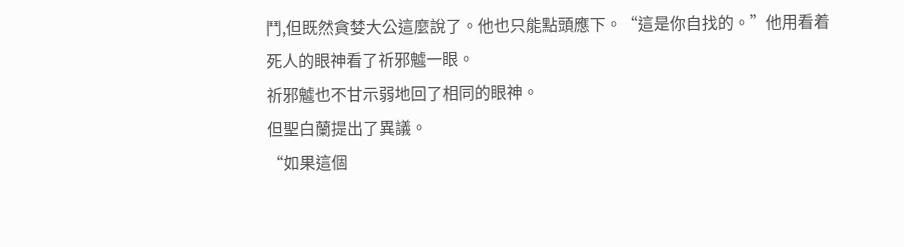鬥,但既然貪婪大公這麼說了。他也只能點頭應下。“這是你自找的。”他用看着死人的眼神看了祈邪魖一眼。
祈邪魖也不甘示弱地回了相同的眼神。
但聖白蘭提出了異議。
“如果這個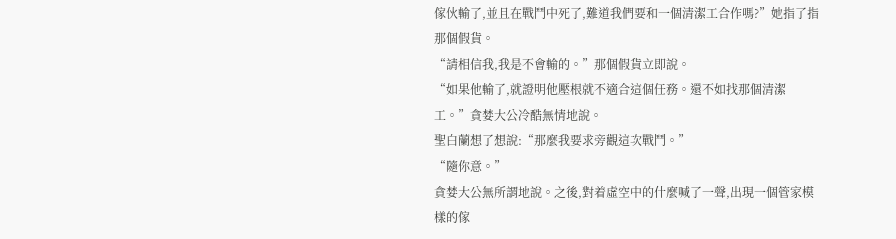傢伙輸了,並且在戰鬥中死了,難道我們要和一個清潔工合作嗎?”她指了指那個假貨。
“請相信我,我是不會輸的。”那個假貨立即說。
“如果他輸了,就證明他壓根就不適合這個任務。還不如找那個清潔工。”貪婪大公冷酷無情地說。
聖白蘭想了想說:“那麼我要求旁觀這次戰鬥。”
“隨你意。”
貪婪大公無所謂地說。之後,對着虛空中的什麼喊了一聲,出現一個管家模樣的傢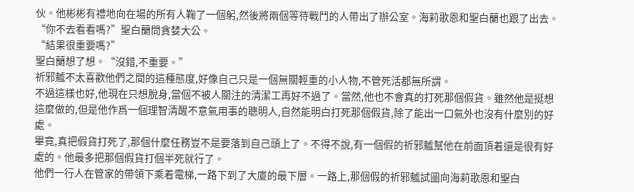伙。他彬彬有禮地向在場的所有人鞠了一個躬,然後將兩個等待戰鬥的人帶出了辦公室。海莉歌恩和聖白蘭也跟了出去。
“你不去看看嗎?”聖白蘭問貪婪大公。
“結果很重要嗎?”
聖白蘭想了想。“沒錯,不重要。”
祈邪魖不太喜歡他們之間的這種態度,好像自己只是一個無關輕重的小人物,不管死活都無所謂。
不過這樣也好,他現在只想脫身,當個不被人關注的清潔工再好不過了。當然,他也不會真的打死那個假貨。雖然他是挺想這麼做的,但是他作爲一個理智清醒不意氣用事的聰明人,自然能明白打死那個假貨,除了能出一口氣外也沒有什麼別的好處。
畢竟,真把假貨打死了,那個什麼任務豈不是要落到自己頭上了。不得不說,有一個假的祈邪魖幫他在前面頂着還是很有好處的。他最多把那個假貨打個半死就行了。
他們一行人在管家的帶領下乘着電梯,一路下到了大廈的最下層。一路上,那個假的祈邪魖試圖向海莉歌恩和聖白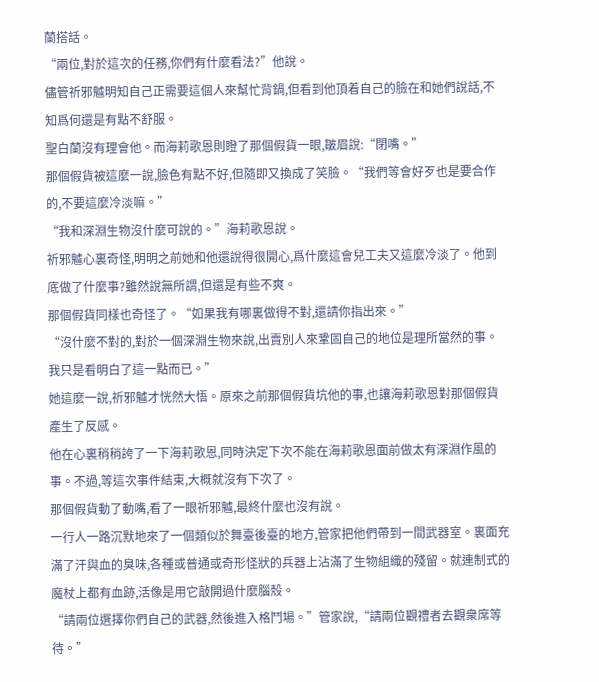蘭搭話。
“兩位,對於這次的任務,你們有什麼看法?”他說。
儘管祈邪魖明知自己正需要這個人來幫忙背鍋,但看到他頂着自己的臉在和她們說話,不知爲何還是有點不舒服。
聖白蘭沒有理會他。而海莉歌恩則瞪了那個假貨一眼,皺眉說:“閉嘴。”
那個假貨被這麼一說,臉色有點不好,但隨即又換成了笑臉。“我們等會好歹也是要合作的,不要這麼冷淡嘛。”
“我和深淵生物沒什麼可說的。”海莉歌恩說。
祈邪魖心裏奇怪,明明之前她和他還說得很開心,爲什麼這會兒工夫又這麼冷淡了。他到底做了什麼事?雖然說無所謂,但還是有些不爽。
那個假貨同樣也奇怪了。“如果我有哪裏做得不對,還請你指出來。”
“沒什麼不對的,對於一個深淵生物來說,出賣別人來鞏固自己的地位是理所當然的事。我只是看明白了這一點而已。”
她這麼一說,祈邪魖才恍然大悟。原來之前那個假貨坑他的事,也讓海莉歌恩對那個假貨產生了反感。
他在心裏稍稍誇了一下海莉歌恩,同時決定下次不能在海莉歌恩面前做太有深淵作風的事。不過,等這次事件結束,大概就沒有下次了。
那個假貨動了動嘴,看了一眼祈邪魖,最終什麼也沒有說。
一行人一路沉默地來了一個類似於舞臺後臺的地方,管家把他們帶到一間武器室。裏面充滿了汗與血的臭味,各種或普通或奇形怪狀的兵器上沾滿了生物組織的殘留。就連制式的魔杖上都有血跡,活像是用它敲開過什麼腦殼。
“請兩位選擇你們自己的武器,然後進入格鬥場。”管家說,“請兩位觀禮者去觀衆席等待。”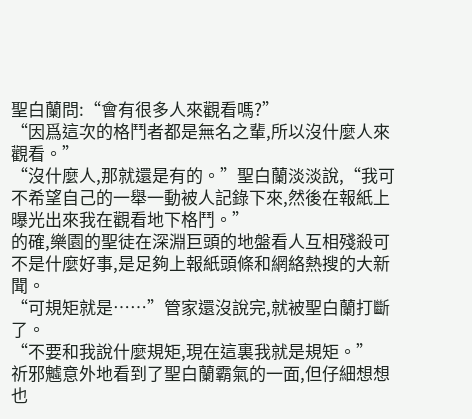聖白蘭問:“會有很多人來觀看嗎?”
“因爲這次的格鬥者都是無名之輩,所以沒什麼人來觀看。”
“沒什麼人,那就還是有的。”聖白蘭淡淡說,“我可不希望自己的一舉一動被人記錄下來,然後在報紙上曝光出來我在觀看地下格鬥。”
的確,樂園的聖徒在深淵巨頭的地盤看人互相殘殺可不是什麼好事,是足夠上報紙頭條和網絡熱搜的大新聞。
“可規矩就是……”管家還沒說完,就被聖白蘭打斷了。
“不要和我說什麼規矩,現在這裏我就是規矩。”
祈邪魖意外地看到了聖白蘭霸氣的一面,但仔細想想也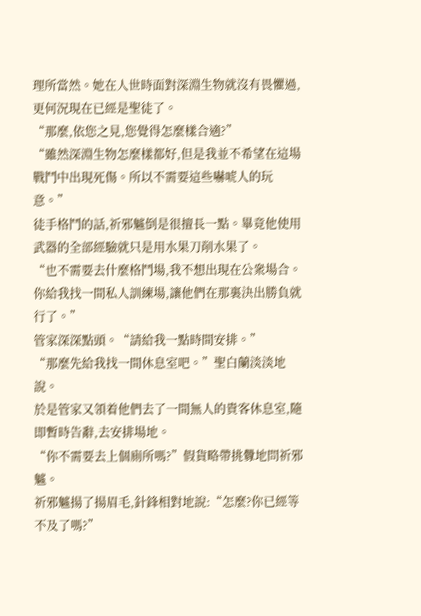理所當然。她在人世時面對深淵生物就沒有畏懼過,更何況現在已經是聖徒了。
“那麼,依您之見,您覺得怎麼樣合適?”
“雖然深淵生物怎麼樣都好,但是我並不希望在這場戰鬥中出現死傷。所以不需要這些嚇唬人的玩意。”
徒手格鬥的話,祈邪魖倒是很擅長一點。畢竟他使用武器的全部經驗就只是用水果刀削水果了。
“也不需要去什麼格鬥場,我不想出現在公衆場合。你給我找一間私人訓練場,讓他們在那裏決出勝負就行了。”
管家深深點頭。“請給我一點時間安排。”
“那麼先給我找一間休息室吧。”聖白蘭淡淡地說。
於是管家又領着他們去了一間無人的貴客休息室,隨即暫時告辭,去安排場地。
“你不需要去上個廁所嗎?”假貨略帶挑釁地問祈邪魖。
祈邪魖揚了揚眉毛,針鋒相對地說:“怎麼?你已經等不及了嗎?”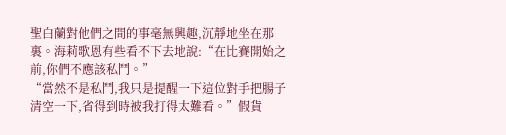聖白蘭對他們之間的事毫無興趣,沉靜地坐在那裏。海莉歌恩有些看不下去地說:“在比賽開始之前,你們不應該私鬥。”
“當然不是私鬥,我只是提醒一下這位對手把腸子清空一下,省得到時被我打得太難看。”假貨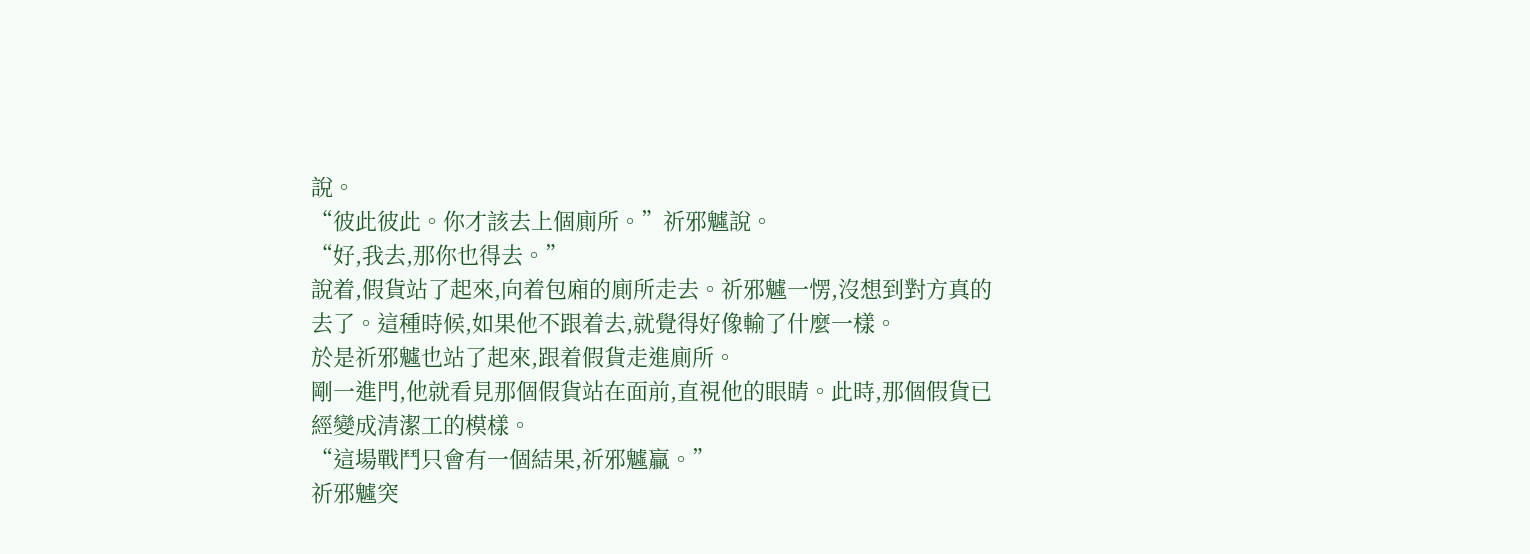說。
“彼此彼此。你才該去上個廁所。”祈邪魖說。
“好,我去,那你也得去。”
說着,假貨站了起來,向着包廂的廁所走去。祈邪魖一愣,沒想到對方真的去了。這種時候,如果他不跟着去,就覺得好像輸了什麼一樣。
於是祈邪魖也站了起來,跟着假貨走進廁所。
剛一進門,他就看見那個假貨站在面前,直視他的眼睛。此時,那個假貨已經變成清潔工的模樣。
“這場戰鬥只會有一個結果,祈邪魖贏。”
祈邪魖突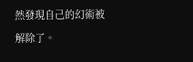然發現自己的幻術被解除了。